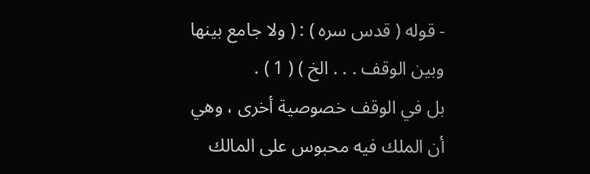- قوله ( قدس سره ) : ( ولا جامع بينها وبين الوقف . . . الخ ) ( 1 ) .
بل في الوقف خصوصية أخرى ، وهي أن الملك فيه محبوس على المالك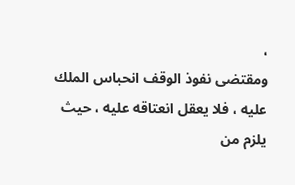،
ومقتضى نفوذ الوقف انحباس الملك عليه ، فلا يعقل انعتاقه عليه ، حيث يلزم من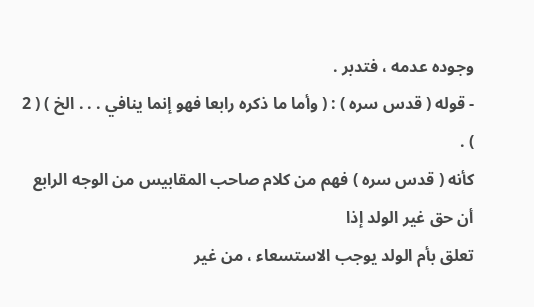وجوده عدمه ، فتدبر .
- قوله ( قدس سره ) : ( وأما ما ذكره رابعا فهو إنما ينافي . . . الخ ) ( 2 ) .
كأنه ( قدس سره ) فهم من كلام صاحب المقابيس من الوجه الرابع أن حق غير الولد إذا
تعلق بأم الولد يوجب الاستسعاء ، من غير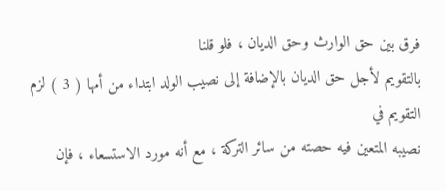فرق بين حق الوارث وحق الديان ، فلو قلنا
بالتقويم لأجل حق الديان بالإضافة إلى نصيب الولد ابتداء من أمها ( 3 ) لزم التقويم في
نصيبه المتعين فيه حصته من سائر التركة ، مع أنه مورد الاستسعاء ، فإن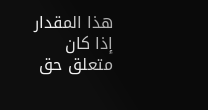هذا المقدار
إذا كان متعلق حق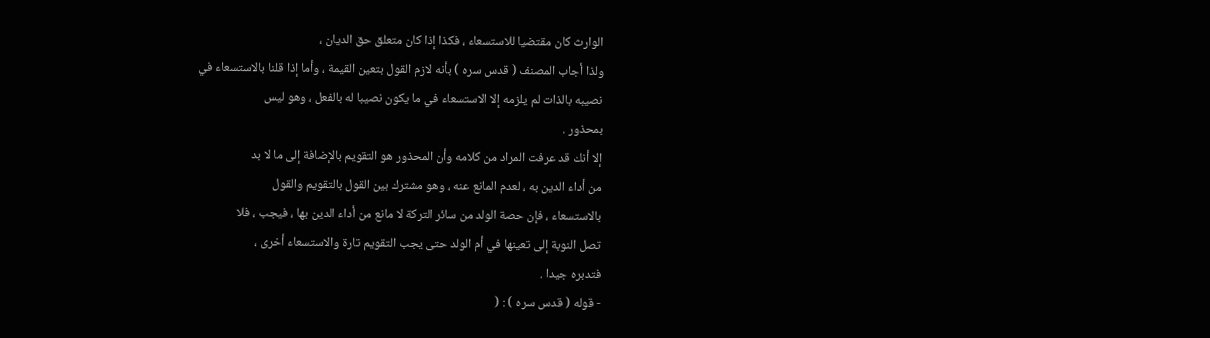الوارث كان مقتضيا للاستسعاء ، فكذا إذا كان متعلق حق الديان ،
ولذا أجاب المصنف ( قدس سره ) بأنه لازم القول بتعين القيمة ، وأما إذا قلنا بالاستسعاء في
نصيبه بالذات لم يلزمه إلا الاستسعاء في ما يكون نصيبا له بالفعل ، وهو ليس
بمحذور .
إلا أنك قد عرفت المراد من كلامه وأن المحذور هو التقويم بالإضافة إلى ما لا بد
من أداء الدين به ، لعدم المانع عنه ، وهو مشترك بين القول بالتقويم والقول
بالاستسعاء ، فإن حصة الولد من سائر التركة لا مانع من أداء الدين بها ، فيجب ، فلا
تصل النوبة إلى تعينها في أم الولد حتى يجب التقويم تارة والاستسعاء أخرى ،
فتدبره جيدا .
- قوله ( قدس سره ) : (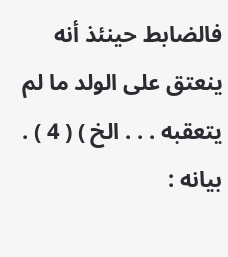فالضابط حينئذ أنه ينعتق على الولد ما لم يتعقبه . . . الخ ) ( 4 ) .
بيانه :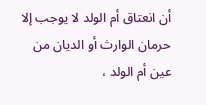أن انعتاق أم الولد لا يوجب إلا حرمان الوارث أو الديان من عين أم الولد ،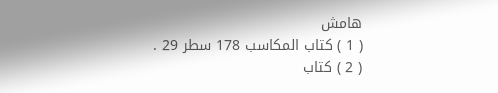هامش
( 1 ) كتاب المكاسب 178 سطر 29 .
( 2 ) كتاب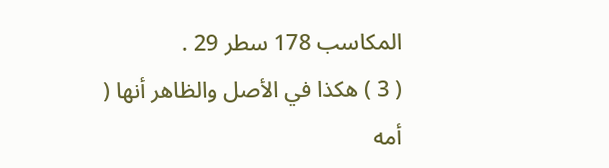المكاسب 178 سطر 29 .
( 3 ) هكذا في الأصل والظاهر أنها ( أمه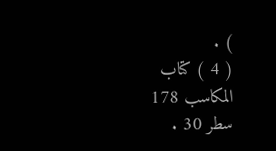) .
( 4 ) كتاب المكاسب 178 سطر 30 .